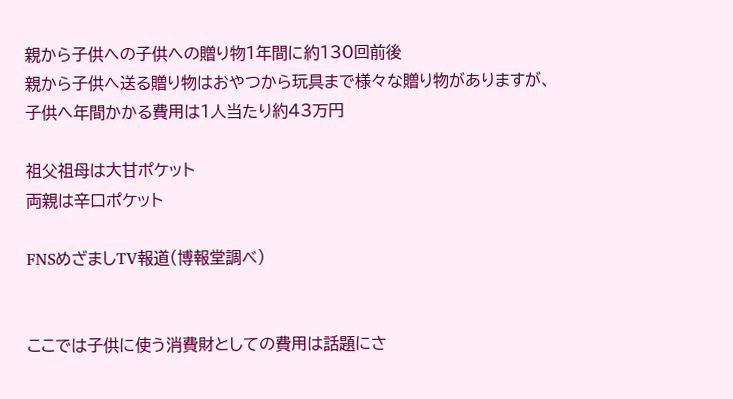親から子供への子供への贈り物1年間に約130回前後
親から子供へ送る贈り物はおやつから玩具まで様々な贈り物がありますが、
子供へ年間かかる費用は1人当たり約43万円

祖父祖母は大甘ポケット
両親は辛口ポケット

FNSめざましTV報道(博報堂調べ)


ここでは子供に使う消費財としての費用は話題にさ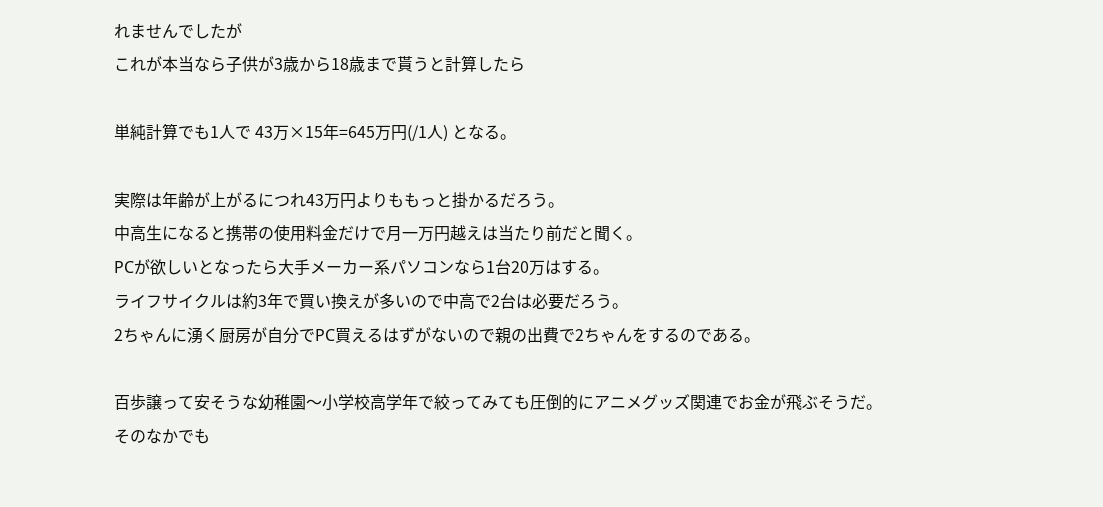れませんでしたが
これが本当なら子供が3歳から18歳まで貰うと計算したら

単純計算でも1人で 43万×15年=645万円(/1人) となる。

実際は年齢が上がるにつれ43万円よりももっと掛かるだろう。
中高生になると携帯の使用料金だけで月一万円越えは当たり前だと聞く。
PCが欲しいとなったら大手メーカー系パソコンなら1台20万はする。
ライフサイクルは約3年で買い換えが多いので中高で2台は必要だろう。
2ちゃんに湧く厨房が自分でPC買えるはずがないので親の出費で2ちゃんをするのである。

百歩譲って安そうな幼稚園〜小学校高学年で絞ってみても圧倒的にアニメグッズ関連でお金が飛ぶそうだ。
そのなかでも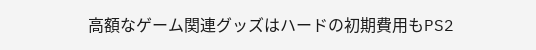高額なゲーム関連グッズはハードの初期費用もPS2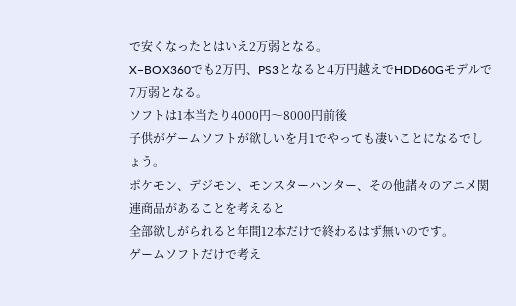で安くなったとはいえ2万弱となる。
X−BOX360でも2万円、PS3となると4万円越えでHDD60Gモデルで7万弱となる。
ソフトは1本当たり4000円〜8000円前後
子供がゲームソフトが欲しいを月1でやっても凄いことになるでしょう。
ポケモン、デジモン、モンスターハンター、その他諸々のアニメ関連商品があることを考えると
全部欲しがられると年間12本だけで終わるはず無いのです。
ゲームソフトだけで考え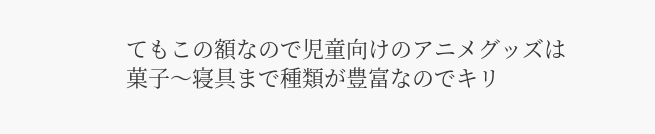てもこの額なので児童向けのアニメグッズは
菓子〜寝具まで種類が豊富なのでキリ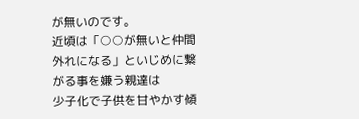が無いのです。
近頃は「○○が無いと仲間外れになる」といじめに繋がる事を嫌う親達は
少子化で子供を甘やかす傾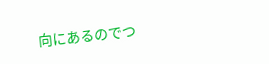向にあるのでつ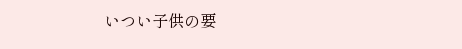いつい子供の要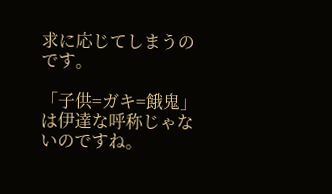求に応じてしまうのです。

「子供=ガキ=餓鬼」は伊達な呼称じゃないのですね。